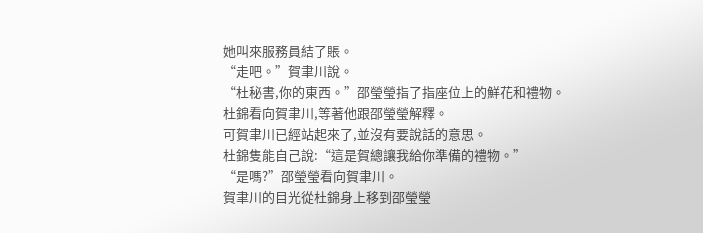她叫來服務員結了賬。
“走吧。”賀聿川說。
“杜秘書,你的東西。”邵瑩瑩指了指座位上的鮮花和禮物。
杜錦看向賀聿川,等著他跟邵瑩瑩解釋。
可賀聿川已經站起來了,並沒有要說話的意思。
杜錦隻能自己說:“這是賀總讓我給你準備的禮物。”
“是嗎?”邵瑩瑩看向賀聿川。
賀聿川的目光從杜錦身上移到邵瑩瑩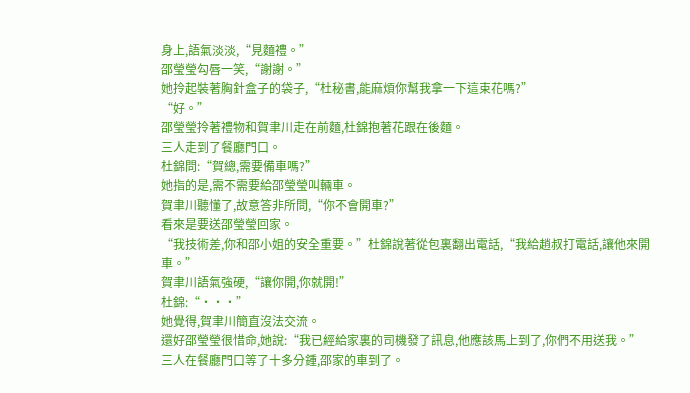身上,語氣淡淡,“見麵禮。”
邵瑩瑩勾唇一笑,“謝謝。”
她拎起裝著胸針盒子的袋子,“杜秘書,能麻煩你幫我拿一下這束花嗎?”
“好。”
邵瑩瑩拎著禮物和賀聿川走在前麵,杜錦抱著花跟在後麵。
三人走到了餐廳門口。
杜錦問:“賀總,需要備車嗎?”
她指的是,需不需要給邵瑩瑩叫輛車。
賀聿川聽懂了,故意答非所問,“你不會開車?”
看來是要送邵瑩瑩回家。
“我技術差,你和邵小姐的安全重要。”杜錦說著從包裏翻出電話,“我給趙叔打電話,讓他來開車。”
賀聿川語氣強硬,“讓你開,你就開!”
杜錦:“···”
她覺得,賀聿川簡直沒法交流。
還好邵瑩瑩很惜命,她說:“我已經給家裏的司機發了訊息,他應該馬上到了,你們不用送我。”
三人在餐廳門口等了十多分鍾,邵家的車到了。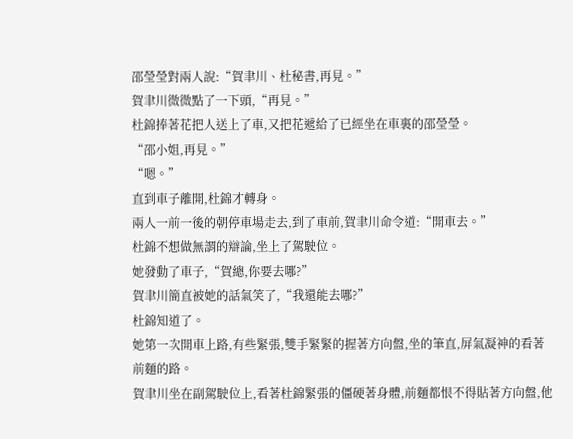邵瑩瑩對兩人說:“賀聿川、杜秘書,再見。”
賀聿川微微點了一下頭,“再見。”
杜錦捧著花把人送上了車,又把花遞給了已經坐在車裏的邵瑩瑩。
“邵小姐,再見。”
“嗯。”
直到車子離開,杜錦才轉身。
兩人一前一後的朝停車場走去,到了車前,賀聿川命令道:“開車去。”
杜錦不想做無謂的辯論,坐上了駕駛位。
她發動了車子,“賀總,你要去哪?”
賀聿川簡直被她的話氣笑了,“我還能去哪?”
杜錦知道了。
她第一次開車上路,有些緊張,雙手緊緊的握著方向盤,坐的筆直,屏氣凝神的看著前麵的路。
賀聿川坐在副駕駛位上,看著杜錦緊張的僵硬著身體,前麵都恨不得貼著方向盤,他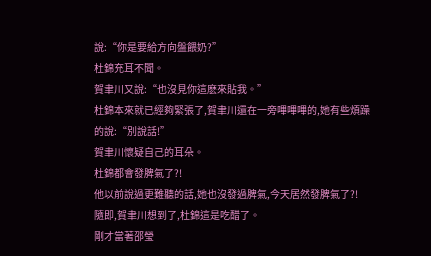說:“你是要給方向盤餵奶?”
杜錦充耳不聞。
賀聿川又說:“也沒見你這麽來貼我。”
杜錦本來就已經夠緊張了,賀聿川還在一旁嗶嗶嗶的,她有些煩躁的說:“別說話!”
賀聿川懷疑自己的耳朵。
杜錦都會發脾氣了?!
他以前說過更難聽的話,她也沒發過脾氣,今天居然發脾氣了?!
隨即,賀聿川想到了,杜錦這是吃醋了。
剛才當著邵瑩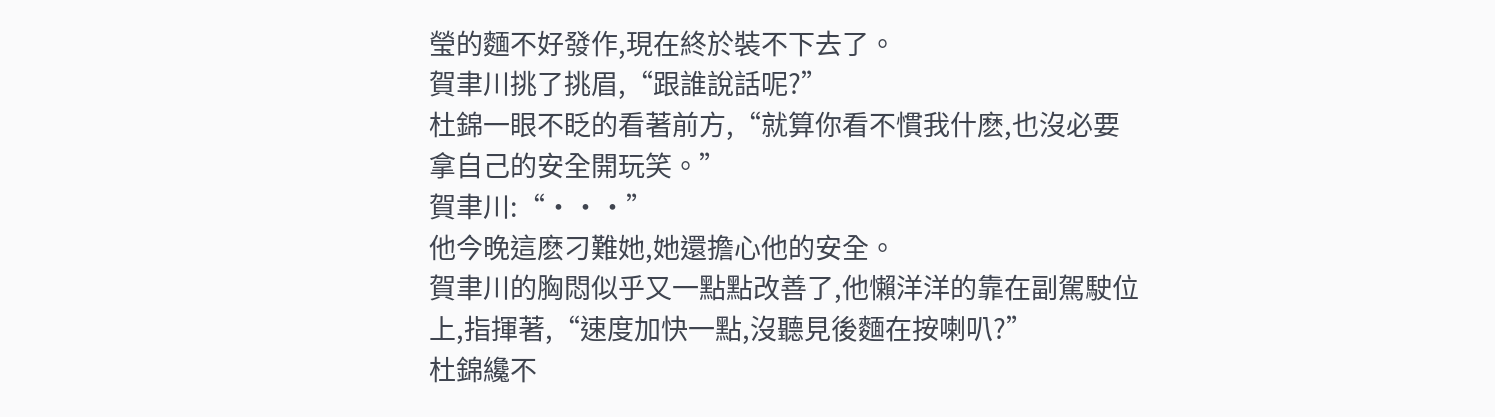瑩的麵不好發作,現在終於裝不下去了。
賀聿川挑了挑眉,“跟誰說話呢?”
杜錦一眼不眨的看著前方,“就算你看不慣我什麽,也沒必要拿自己的安全開玩笑。”
賀聿川:“···”
他今晚這麽刁難她,她還擔心他的安全。
賀聿川的胸悶似乎又一點點改善了,他懶洋洋的靠在副駕駛位上,指揮著,“速度加快一點,沒聽見後麵在按喇叭?”
杜錦纔不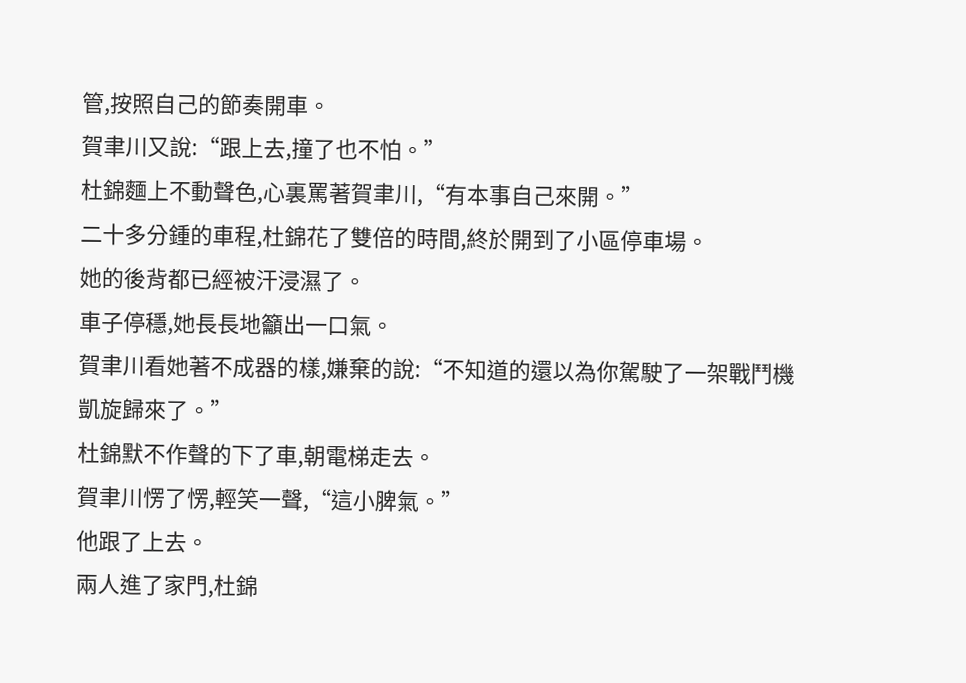管,按照自己的節奏開車。
賀聿川又說:“跟上去,撞了也不怕。”
杜錦麵上不動聲色,心裏罵著賀聿川,“有本事自己來開。”
二十多分鍾的車程,杜錦花了雙倍的時間,終於開到了小區停車場。
她的後背都已經被汗浸濕了。
車子停穩,她長長地籲出一口氣。
賀聿川看她著不成器的樣,嫌棄的說:“不知道的還以為你駕駛了一架戰鬥機凱旋歸來了。”
杜錦默不作聲的下了車,朝電梯走去。
賀聿川愣了愣,輕笑一聲,“這小脾氣。”
他跟了上去。
兩人進了家門,杜錦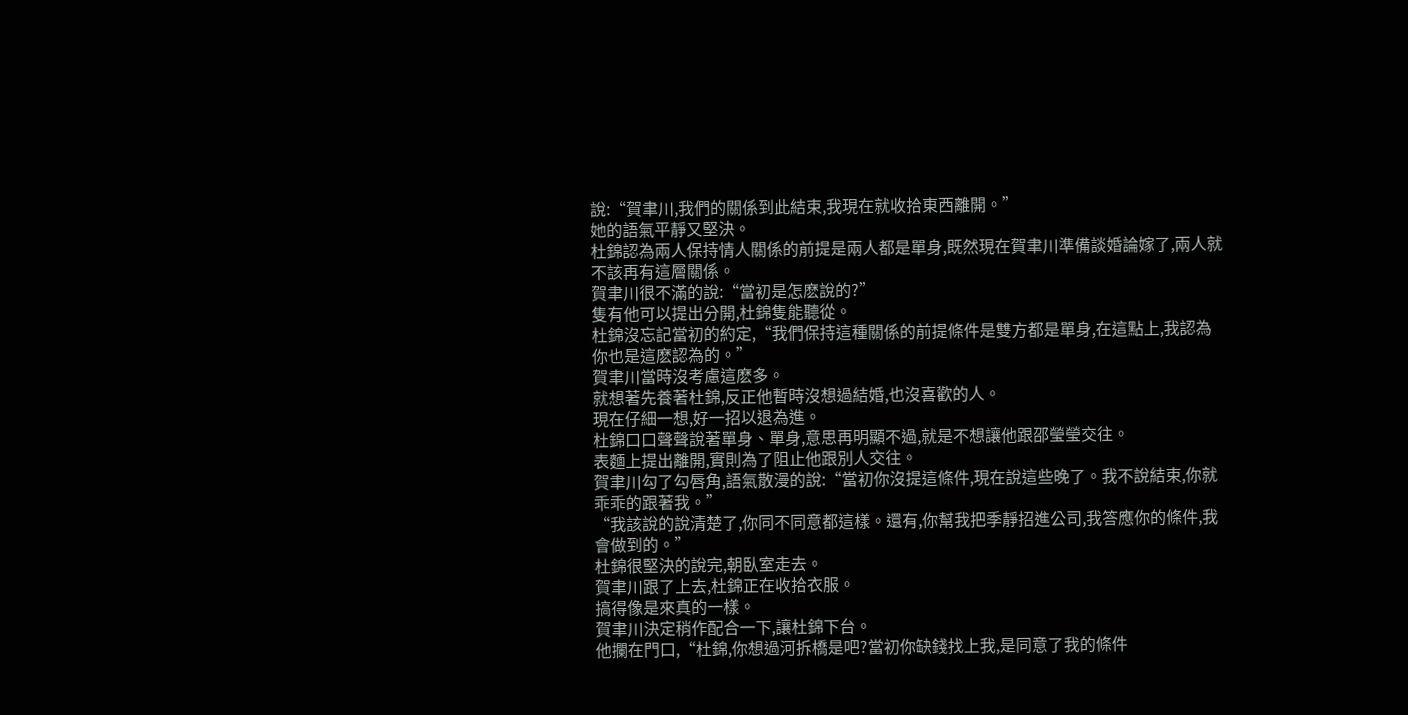說:“賀聿川,我們的關係到此結束,我現在就收拾東西離開。”
她的語氣平靜又堅決。
杜錦認為兩人保持情人關係的前提是兩人都是單身,既然現在賀聿川準備談婚論嫁了,兩人就不該再有這層關係。
賀聿川很不滿的說:“當初是怎麽說的?”
隻有他可以提出分開,杜錦隻能聽從。
杜錦沒忘記當初的約定,“我們保持這種關係的前提條件是雙方都是單身,在這點上,我認為你也是這麽認為的。”
賀聿川當時沒考慮這麽多。
就想著先養著杜錦,反正他暫時沒想過結婚,也沒喜歡的人。
現在仔細一想,好一招以退為進。
杜錦口口聲聲說著單身、單身,意思再明顯不過,就是不想讓他跟邵瑩瑩交往。
表麵上提出離開,實則為了阻止他跟別人交往。
賀聿川勾了勾唇角,語氣散漫的說:“當初你沒提這條件,現在說這些晚了。我不說結束,你就乖乖的跟著我。”
“我該說的說清楚了,你同不同意都這樣。還有,你幫我把季靜招進公司,我答應你的條件,我會做到的。”
杜錦很堅決的說完,朝臥室走去。
賀聿川跟了上去,杜錦正在收拾衣服。
搞得像是來真的一樣。
賀聿川決定稍作配合一下,讓杜錦下台。
他攔在門口,“杜錦,你想過河拆橋是吧?當初你缺錢找上我,是同意了我的條件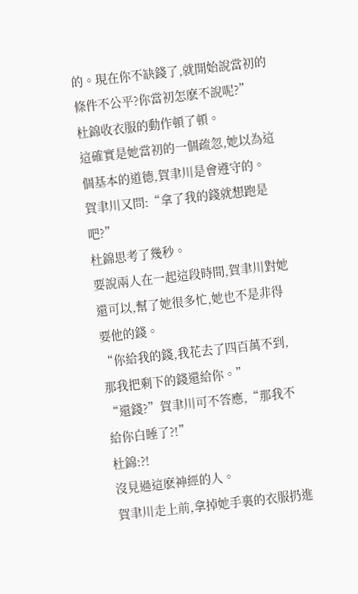的。現在你不缺錢了,就開始說當初的條件不公平?你當初怎麽不說呢?”
杜錦收衣服的動作頓了頓。
這確實是她當初的一個疏忽,她以為這個基本的道德,賀聿川是會遵守的。
賀聿川又問:“拿了我的錢就想跑是吧?”
杜錦思考了幾秒。
要說兩人在一起這段時間,賀聿川對她還可以,幫了她很多忙,她也不是非得要他的錢。
“你給我的錢,我花去了四百萬不到,那我把剩下的錢還給你。”
“還錢?”賀聿川可不答應,“那我不給你白睡了?!”
杜錦:?!
沒見過這麽神經的人。
賀聿川走上前,拿掉她手裏的衣服扔進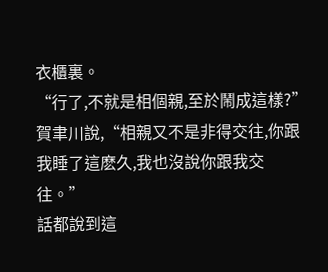衣櫃裏。
“行了,不就是相個親,至於鬧成這樣?”賀聿川說,“相親又不是非得交往,你跟我睡了這麽久,我也沒說你跟我交往。”
話都說到這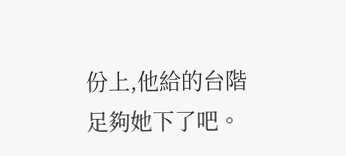份上,他給的台階足夠她下了吧。